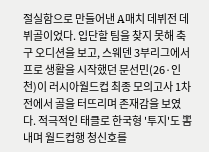절실함으로 만들어낸 A매치 데뷔전 데뷔골이었다. 입단할 팀을 찾지 못해 축구 오디션을 보고, 스웨덴 3부리그에서 프로 생활을 시작했던 문선민(26·인천)이 러시아월드컵 최종 모의고사 1차전에서 골을 터뜨리며 존재감을 보였다. 적극적인 태클로 한국형 '투지'도 뽐내며 월드컵행 청신호를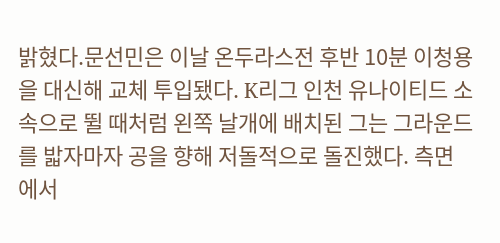밝혔다.문선민은 이날 온두라스전 후반 10분 이청용을 대신해 교체 투입됐다. K리그 인천 유나이티드 소속으로 뛸 때처럼 왼쪽 날개에 배치된 그는 그라운드를 밟자마자 공을 향해 저돌적으로 돌진했다. 측면에서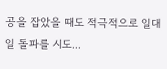공을 잡았을 때도 적극적으로 일대일 돌파를 시도...